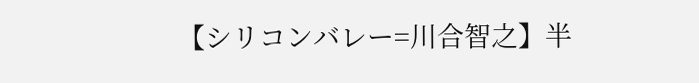【シリコンバレー=川合智之】半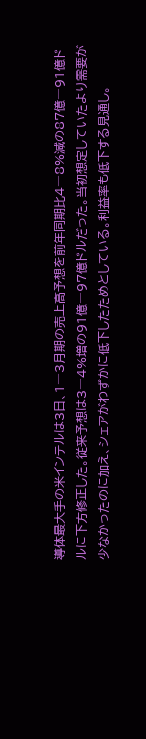導体最大手の米インテルは3日、1―3月期の売上高予想を前年同期比4―8%減の87億―91億ドルに下方修正した。従来予想は3―4%増の91億―97億ドルだった。当初想定していたより需要が少なかったのに加え、シェアがわずかに低下したためとしている。利益率も低下する見通し。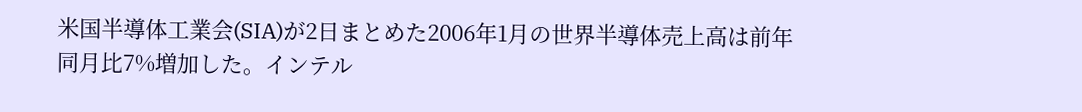米国半導体工業会(SIA)が2日まとめた2006年1月の世界半導体売上高は前年同月比7%増加した。インテル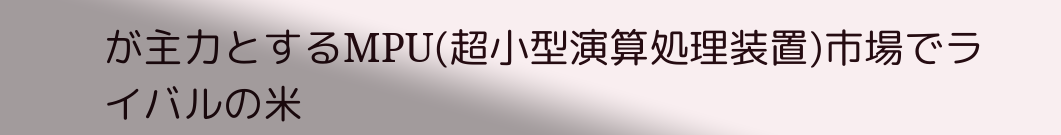が主力とするMPU(超小型演算処理装置)市場でライバルの米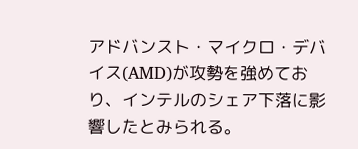アドバンスト・マイクロ・デバイス(AMD)が攻勢を強めており、インテルのシェア下落に影響したとみられる。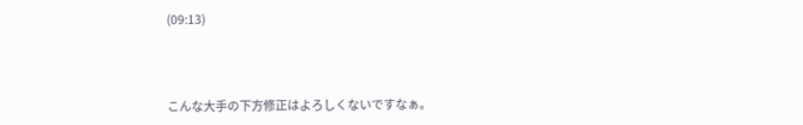(09:13)



こんな大手の下方修正はよろしくないですなぁ。